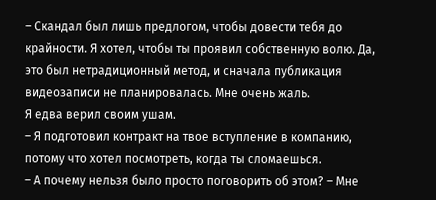– Скандал был лишь предлогом, чтобы довести тебя до крайности. Я хотел, чтобы ты проявил собственную волю. Да, это был нетрадиционный метод, и сначала публикация видеозаписи не планировалась. Мне очень жаль.
Я едва верил своим ушам.
– Я подготовил контракт на твое вступление в компанию, потому что хотел посмотреть, когда ты сломаешься.
– А почему нельзя было просто поговорить об этом? – Мне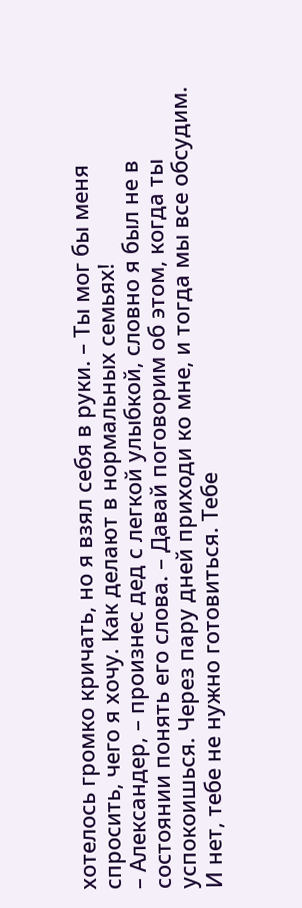хотелось громко кричать, но я взял себя в руки. – Ты мог бы меня спросить, чего я хочу. Как делают в нормальных семьях!
– Александер, – произнес дед с легкой улыбкой, словно я был не в состоянии понять его слова. – Давай поговорим об этом, когда ты успокоишься. Через пару дней приходи ко мне, и тогда мы все обсудим. И нет, тебе не нужно готовиться. Тебе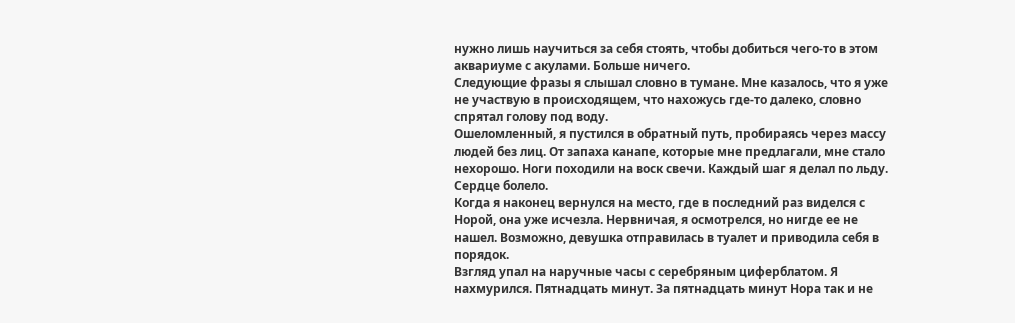нужно лишь научиться за себя стоять, чтобы добиться чего-то в этом аквариуме с акулами. Больше ничего.
Следующие фразы я слышал словно в тумане. Мне казалось, что я уже не участвую в происходящем, что нахожусь где-то далеко, словно спрятал голову под воду.
Ошеломленный, я пустился в обратный путь, пробираясь через массу людей без лиц. От запаха канапе, которые мне предлагали, мне стало нехорошо. Ноги походили на воск свечи. Каждый шаг я делал по льду. Сердце болело.
Когда я наконец вернулся на место, где в последний раз виделся с Норой, она уже исчезла. Нервничая, я осмотрелся, но нигде ее не нашел. Возможно, девушка отправилась в туалет и приводила себя в порядок.
Взгляд упал на наручные часы с серебряным циферблатом. Я нахмурился. Пятнадцать минут. За пятнадцать минут Нора так и не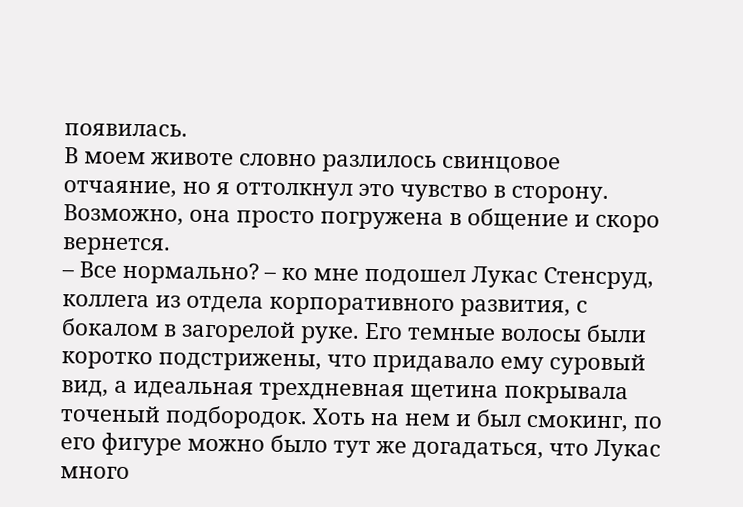появилась.
В моем животе словно разлилось свинцовое отчаяние, но я оттолкнул это чувство в сторону. Возможно, она просто погружена в общение и скоро вернется.
– Все нормально? – ко мне подошел Лукас Стенсруд, коллега из отдела корпоративного развития, с бокалом в загорелой руке. Его темные волосы были коротко подстрижены, что придавало ему суровый вид, а идеальная трехдневная щетина покрывала точеный подбородок. Хоть на нем и был смокинг, по его фигуре можно было тут же догадаться, что Лукас много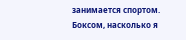занимается спортом. Боксом, насколько я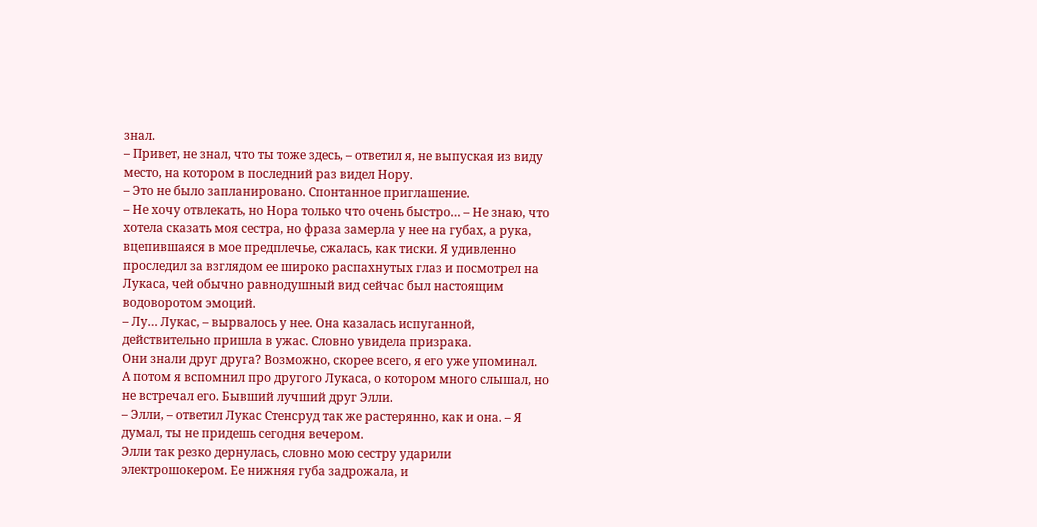знал.
– Привет, не знал, что ты тоже здесь, – ответил я, не выпуская из виду место, на котором в последний раз видел Нору.
– Это не было запланировано. Спонтанное приглашение.
– Не хочу отвлекать, но Нора только что очень быстро… – Не знаю, что хотела сказать моя сестра, но фраза замерла у нее на губах, а рука, вцепившаяся в мое предплечье, сжалась, как тиски. Я удивленно проследил за взглядом ее широко распахнутых глаз и посмотрел на Лукаса, чей обычно равнодушный вид сейчас был настоящим водоворотом эмоций.
– Лу… Лукас, – вырвалось у нее. Она казалась испуганной, действительно пришла в ужас. Словно увидела призрака.
Они знали друг друга? Возможно, скорее всего, я его уже упоминал.
А потом я вспомнил про другого Лукаса, о котором много слышал, но не встречал его. Бывший лучший друг Элли.
– Элли, – ответил Лукас Стенсруд так же растерянно, как и она. – Я думал, ты не придешь сегодня вечером.
Элли так резко дернулась, словно мою сестру ударили электрошокером. Ее нижняя губа задрожала, и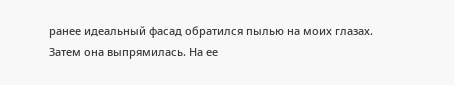ранее идеальный фасад обратился пылью на моих глазах.
Затем она выпрямилась. На ее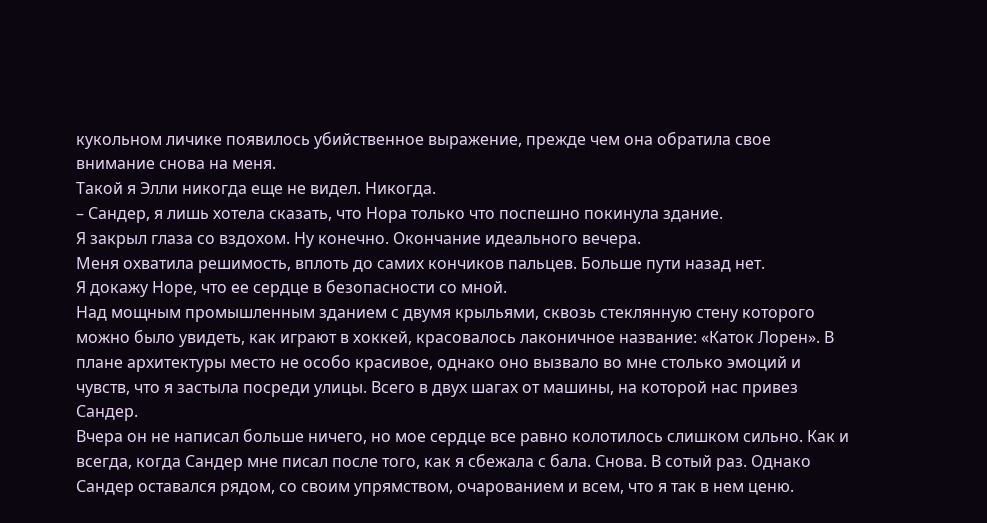кукольном личике появилось убийственное выражение, прежде чем она обратила свое внимание снова на меня.
Такой я Элли никогда еще не видел. Никогда.
– Сандер, я лишь хотела сказать, что Нора только что поспешно покинула здание.
Я закрыл глаза со вздохом. Ну конечно. Окончание идеального вечера.
Меня охватила решимость, вплоть до самих кончиков пальцев. Больше пути назад нет.
Я докажу Норе, что ее сердце в безопасности со мной.
Над мощным промышленным зданием с двумя крыльями, сквозь стеклянную стену которого можно было увидеть, как играют в хоккей, красовалось лаконичное название: «Каток Лорен». В плане архитектуры место не особо красивое, однако оно вызвало во мне столько эмоций и чувств, что я застыла посреди улицы. Всего в двух шагах от машины, на которой нас привез Сандер.
Вчера он не написал больше ничего, но мое сердце все равно колотилось слишком сильно. Как и всегда, когда Сандер мне писал после того, как я сбежала с бала. Снова. В сотый раз. Однако Сандер оставался рядом, со своим упрямством, очарованием и всем, что я так в нем ценю.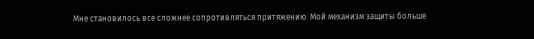Мне становилось все сложнее сопротивляться притяжению. Мой механизм защиты больше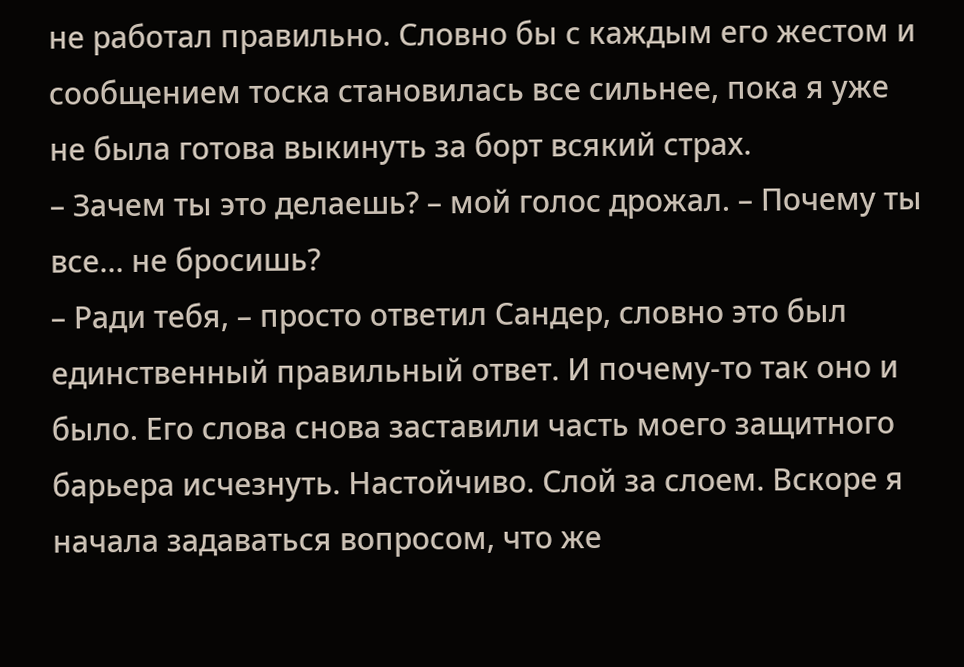не работал правильно. Словно бы с каждым его жестом и сообщением тоска становилась все сильнее, пока я уже не была готова выкинуть за борт всякий страх.
– Зачем ты это делаешь? – мой голос дрожал. – Почему ты все… не бросишь?
– Ради тебя, – просто ответил Сандер, словно это был единственный правильный ответ. И почему-то так оно и было. Его слова снова заставили часть моего защитного барьера исчезнуть. Настойчиво. Слой за слоем. Вскоре я начала задаваться вопросом, что же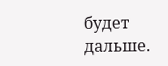будет дальше.